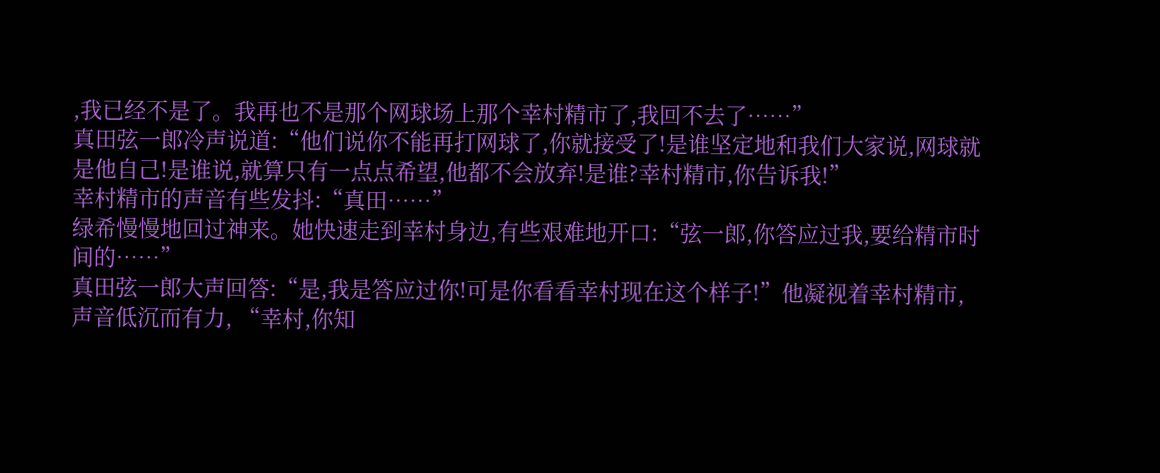,我已经不是了。我再也不是那个网球场上那个幸村精市了,我回不去了……”
真田弦一郎冷声说道:“他们说你不能再打网球了,你就接受了!是谁坚定地和我们大家说,网球就是他自己!是谁说,就算只有一点点希望,他都不会放弃!是谁?幸村精市,你告诉我!”
幸村精市的声音有些发抖:“真田……”
绿希慢慢地回过神来。她快速走到幸村身边,有些艰难地开口:“弦一郎,你答应过我,要给精市时间的……”
真田弦一郎大声回答:“是,我是答应过你!可是你看看幸村现在这个样子!”他凝视着幸村精市,声音低沉而有力, “幸村,你知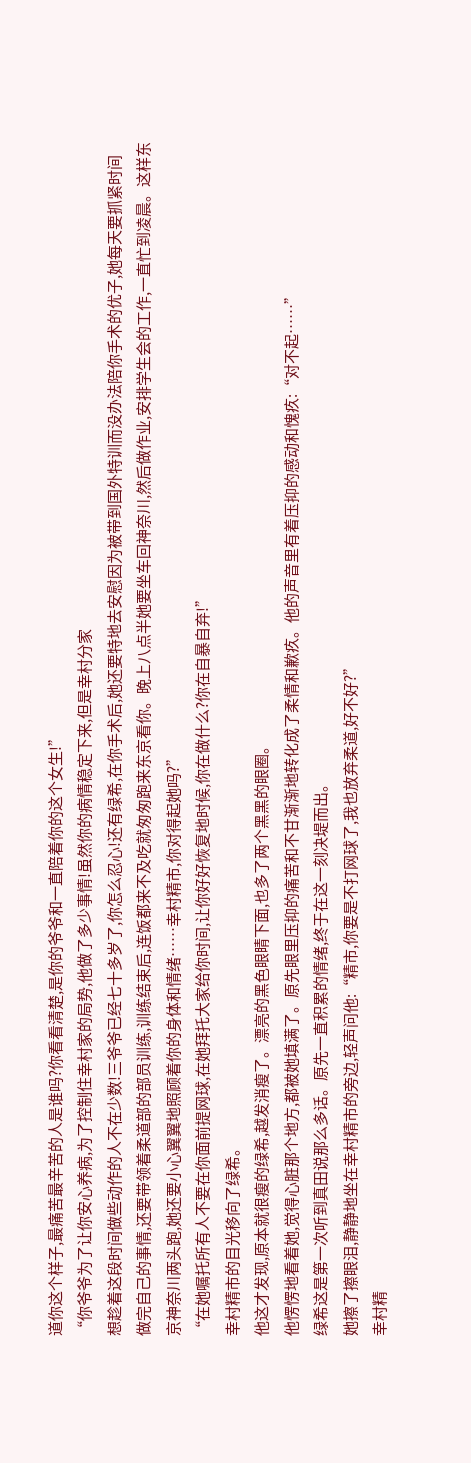道你这个样子,最痛苦最辛苦的人是谁吗?你看看清楚,是你的爷爷和一直陪着你的这个女生!”
“你爷爷为了让你安心养病,为了控制住幸村家的局势,他做了多少事情!虽然你的病情稳定下来,但是幸村分家
想趁着这段时间做些动作的人不在少数!三爷爷已经七十多岁了,你怎么忍心!还有绿希,在你手术后,她还要特地去安慰因为被带到国外特训而没办法陪你手术的优子,她每天要抓紧时间做完自己的事情,还要带领着柔道部的部员训练,训练结束后,连饭都来不及吃就匆匆跑来东京看你。晚上八点半她要坐车回神奈川,然后做作业,安排学生会的工作,一直忙到凌晨。这样东京神奈川两头跑,她还要小心翼翼地照顾着你的身体和情绪……幸村精市,你对得起她吗?”
“在她嘱托所有人不要在你面前提网球,在她拜托大家给你时间,让你好好恢复地时候,你在做什么?你在自暴自弃!”
幸村精市的目光移向了绿希。
他这才发现,原本就很瘦的绿希,越发消瘦了。漂亮的黑色眼睛下面,也多了两个黑黑的眼圈。
他愣愣地看着她,觉得心脏那个地方,都被她填满了。原先眼里压抑的痛苦和不甘渐渐地转化成了柔情和歉疚。他的声音里有着压抑的感动和愧疚:“对不起……”
绿希这是第一次听到真田说那么多话。原先一直积累的情绪,终于在这一刻决堤而出。
她擦了擦眼泪,静静地坐在幸村精市的旁边,轻声问他:“精市,你要是不打网球了,我也放弃柔道,好不好?”
幸村精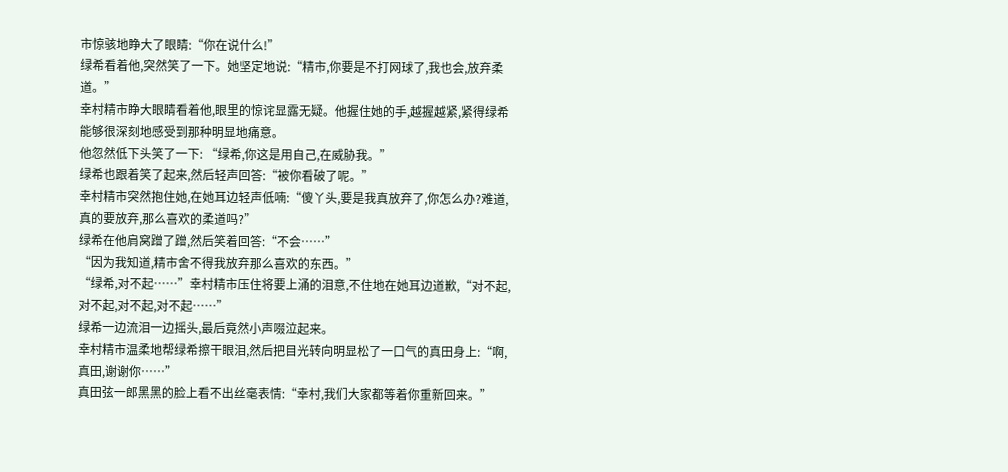市惊骇地睁大了眼睛:“你在说什么!”
绿希看着他,突然笑了一下。她坚定地说:“精市,你要是不打网球了,我也会,放弃柔道。”
幸村精市睁大眼睛看着他,眼里的惊诧显露无疑。他握住她的手,越握越紧,紧得绿希能够很深刻地感受到那种明显地痛意。
他忽然低下头笑了一下: “绿希,你这是用自己,在威胁我。”
绿希也跟着笑了起来,然后轻声回答:“被你看破了呢。”
幸村精市突然抱住她,在她耳边轻声低喃:“傻丫头,要是我真放弃了,你怎么办?难道,真的要放弃,那么喜欢的柔道吗?”
绿希在他肩窝蹭了蹭,然后笑着回答:“不会……”
“因为我知道,精市舍不得我放弃那么喜欢的东西。”
“绿希,对不起……”幸村精市压住将要上涌的泪意,不住地在她耳边道歉,“对不起,对不起,对不起,对不起……”
绿希一边流泪一边摇头,最后竟然小声啜泣起来。
幸村精市温柔地帮绿希擦干眼泪,然后把目光转向明显松了一口气的真田身上:“啊,真田,谢谢你……”
真田弦一郎黑黑的脸上看不出丝毫表情:“幸村,我们大家都等着你重新回来。”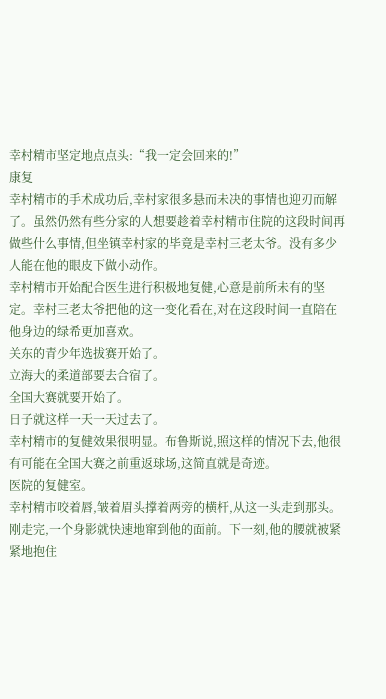幸村精市坚定地点点头:“我一定会回来的!”
康复
幸村精市的手术成功后,幸村家很多悬而未决的事情也迎刃而解了。虽然仍然有些分家的人想要趁着幸村精市住院的这段时间再做些什么事情,但坐镇幸村家的毕竟是幸村三老太爷。没有多少人能在他的眼皮下做小动作。
幸村精市开始配合医生进行积极地复健,心意是前所未有的坚定。幸村三老太爷把他的这一变化看在,对在这段时间一直陪在他身边的绿希更加喜欢。
关东的青少年选拔赛开始了。
立海大的柔道部要去合宿了。
全国大赛就要开始了。
日子就这样一天一天过去了。
幸村精市的复健效果很明显。布鲁斯说,照这样的情况下去,他很有可能在全国大赛之前重返球场,这简直就是奇迹。
医院的复健室。
幸村精市咬着唇,皱着眉头撑着两旁的横杆,从这一头走到那头。刚走完,一个身影就快速地窜到他的面前。下一刻,他的腰就被紧紧地抱住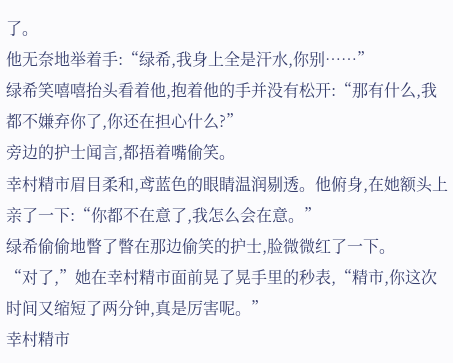了。
他无奈地举着手:“绿希,我身上全是汗水,你别……”
绿希笑嘻嘻抬头看着他,抱着他的手并没有松开:“那有什么,我都不嫌弃你了,你还在担心什么?”
旁边的护士闻言,都捂着嘴偷笑。
幸村精市眉目柔和,鸢蓝色的眼睛温润剔透。他俯身,在她额头上亲了一下:“你都不在意了,我怎么会在意。”
绿希偷偷地瞥了瞥在那边偷笑的护士,脸微微红了一下。
“对了,”她在幸村精市面前晃了晃手里的秒表,“精市,你这次时间又缩短了两分钟,真是厉害呢。”
幸村精市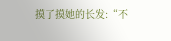摸了摸她的长发:“不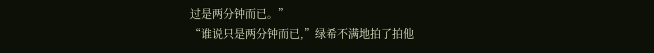过是两分钟而已。”
“谁说只是两分钟而已,”绿希不满地拍了拍他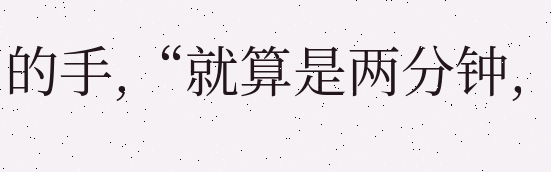的手,“就算是两分钟,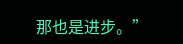那也是进步。”